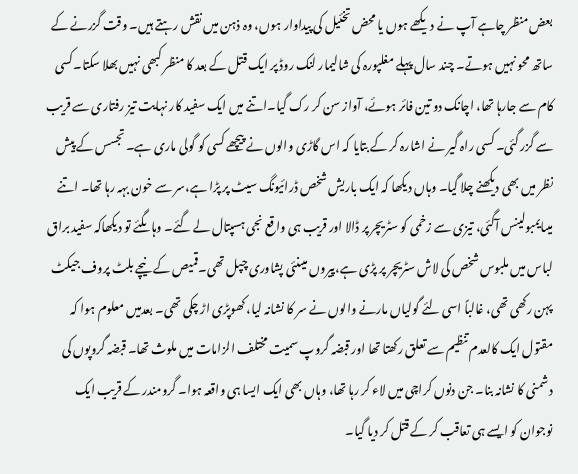بعض منظر چاہے آپ نے دیکھے ہوں یا محض تخئیل کی پیداوار ہوں، وہ ذہن میں نقش رہتے ہیں۔ وقت گزرنے کے ساتھ محو نہیں ہوتے۔ چند سال پہلے مغلپورہ کی شالیمار لنک روڈ پر ایک قتل کے بعد کا منظر کبھی نہیں بھلا سکتا۔کسی کام سے جارہا تھا، اچانک دو تین فائر ہوئے، آواز سن کر رک گیا۔اتنے میں ایک سفید کار نہایت تیز رفتاری سے قریب سے گزر گئی۔ کسی راہ گیر نے اشارہ کر کے بتایا کہ اس گاڑی والوں نے پیچھے کسی کو گولی ماری ہے۔ تجسس کے پیش نظر میں بھی دیکھنے چلا گیا۔ وہاں دیکھا کہ ایک باریش شخص ڈرائیونگ سیٹ پر پڑا ہے،سر سے خون بہہ رہا تھا۔ اتنے میںایمبولینس آگئی، تیزی سے زخمی کو سٹریچر پر ڈالا اور قریب ہی واقع نجی ہسپتال لے گئے۔ وہاںگئے تو دیکھاکہ سفید براق لباس میں ملبوس شخص کی لاش سٹریچر پر پڑی ہے،پیروں میںنئی پشاوری چپل تھی۔قمیص کے نیچے بلٹ پروف جیکٹ پہن رکھی تھی، غالباً اسی لئے گولیاں مارنے والوں نے سر کا نشانہ لیا، کھوپڑی اڑ چکی تھی۔ بعدمیں معلوم ہوا کہ مقتول ایک کالعدم تنظیم سے تعلق رکھتا تھا اور قبضہ گروپ سمیت مختلف الزامات میں ملوث تھا۔ قبضہ گروپوں کی دشمنی کا نشانہ بنا۔ جن دنوں کراچی میں لاء کر رہا تھا، وہاں بھی ایک ایسا ہی واقعہ ہوا۔ گرومندر کے قریب ایک نوجوان کو ایسے ہی تعاقب کر کے قتل کر دیا گیا۔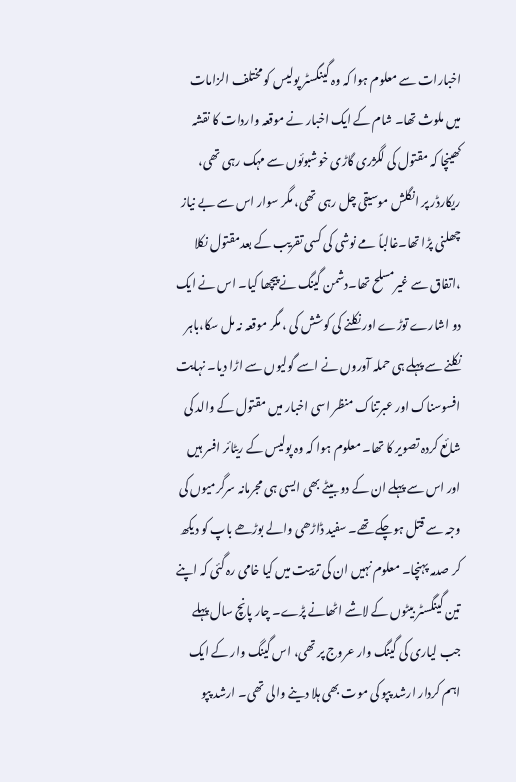اخبارات سے معلوم ہوا کہ وہ گینگسٹر پولیس کو مختلف الزامات میں ملوث تھا۔ شام کے ایک اخبار نے موقعہ واردات کا نقشہ کھینچا کہ مقتول کی لگژری گاڑی خوشبوئوں سے مہک رہی تھی، ریکارڈر پر انگلش موسیقی چل رہی تھی، مگر سوار اس سے بے نیاز چھلنی پڑا تھا۔غالباً مے نوشی کی کسی تقریب کے بعدمقتول نکلا ،اتفاق سے غیرمسلح تھا۔دشمن گینگ نے پیچھا کیا۔ اس نے ایک دو اشارے توڑے اور نکلنے کی کوشش کی ، مگر موقعہ نہ مل سکا،باہر نکلنے سے پہلے ہی حملہ آوروں نے اسے گولیوں سے اڑا دیا۔ نہایت افسوسناک اور عبرتناک منظر اسی اخبار میں مقتول کے والد کی شائع کردہ تصویر کا تھا۔ معلوم ہوا کہ وہ پولیس کے ریٹائر افسر ہیں اور اس سے پہلے ان کے دو بیٹے بھی ایسی ہی مجرمانہ سرگرمیوں کی وجہ سے قتل ہوچکے تھے۔ سفید ڈاڑھی والے بوڑھے باپ کو دیکھ کر صدمہ پہنچا۔ معلوم نہیں ان کی تربیت میں کیا خامی رہ گئی کہ اپنے تین گینگسٹر بیٹوں کے لاشے اٹھانے پڑے۔ چار پانچ سال پہلے جب لیاری کی گینگ وار عروج پر تھی، اس گینگ وار کے ایک اہم کردار ارشد پپو کی موت بھی ہلا دینے والی تھی۔ ارشد پپو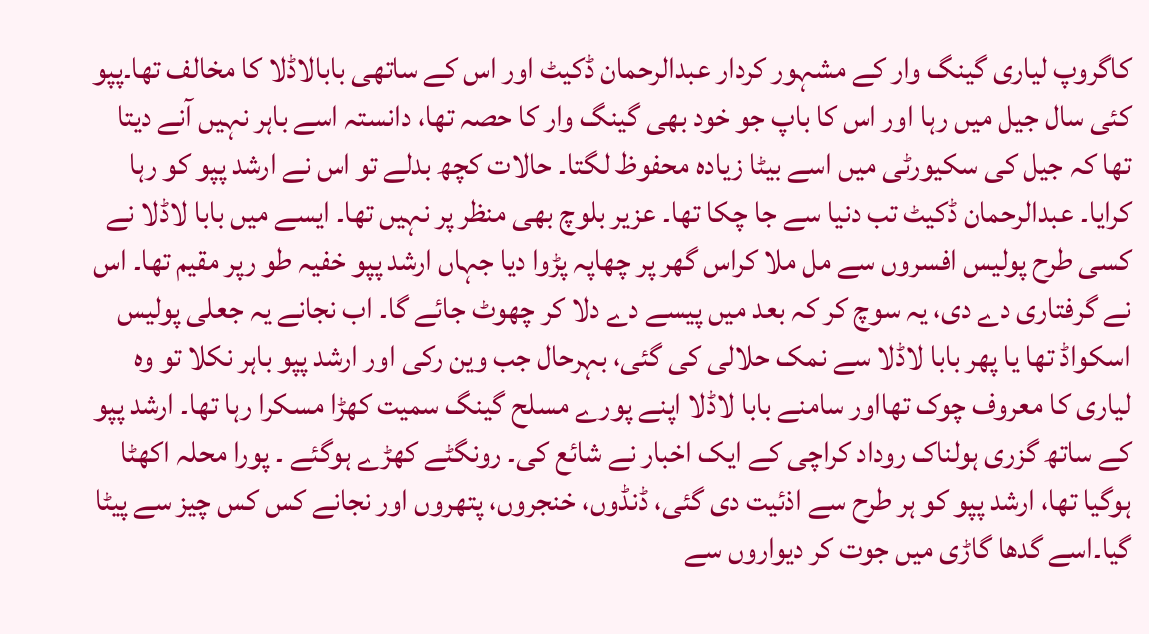کاگروپ لیاری گینگ وار کے مشہور کردار عبدالرحمان ڈکیٹ اور اس کے ساتھی بابالاڈلا کا مخالف تھا۔پپو کئی سال جیل میں رہا اور اس کا باپ جو خود بھی گینگ وار کا حصہ تھا، دانستہ اسے باہر نہیں آنے دیتا تھا کہ جیل کی سکیورٹی میں اسے بیٹا زیادہ محفوظ لگتا۔ حالات کچھ بدلے تو اس نے ارشد پپو کو رہا کرایا۔ عبدالرحمان ڈکیٹ تب دنیا سے جا چکا تھا۔ عزیر بلوچ بھی منظر پر نہیں تھا۔ ایسے میں بابا لاڈلا نے کسی طرح پولیس افسروں سے مل ملا کراس گھر پر چھاپہ پڑوا دیا جہاں ارشد پپو خفیہ طو رپر مقیم تھا۔ اس نے گرفتاری دے دی، یہ سوچ کر کہ بعد میں پیسے دے دلا کر چھوٹ جائے گا۔ اب نجانے یہ جعلی پولیس اسکواڈ تھا یا پھر بابا لاڈلا سے نمک حلالی کی گئی، بہرحال جب وین رکی اور ارشد پپو باہر نکلا تو وہ لیاری کا معروف چوک تھااور سامنے بابا لاڈلا اپنے پورے مسلح گینگ سمیت کھڑا مسکرا رہا تھا۔ ارشد پپو کے ساتھ گزری ہولناک روداد کراچی کے ایک اخبار نے شائع کی۔ رونگٹے کھڑے ہوگئے ۔ پورا محلہ اکھٹا ہوگیا تھا، ارشد پپو کو ہر طرح سے اذئیت دی گئی، ڈنڈوں، خنجروں، پتھروں اور نجانے کس کس چیز سے پیٹا گیا۔اسے گدھا گاڑی میں جوت کر دیواروں سے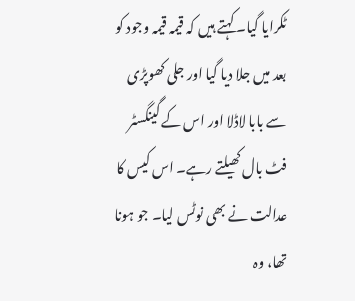ٹکرایا گیا۔ کہتے ہیں کہ قیمہ قیمہ وجود کو بعد میں جلا دیا گیا اور جلی کھوپڑی سے بابا لاڈلا اور اس کے گینگسٹر فٹ بال کھیلتے رہے۔ اس کیس کا عدالت نے بھی نوٹس لیا۔ جو ہونا تھا، وہ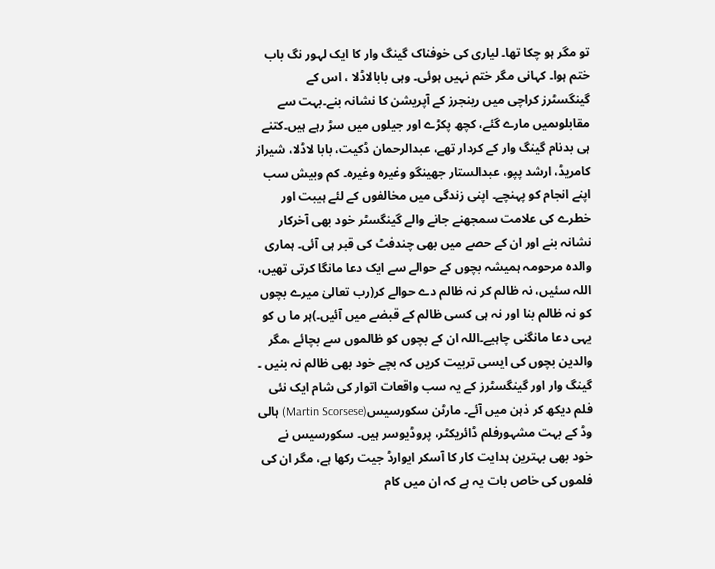تو مگر ہو چکا تھا۔ لیاری کی خوفناک گینگ وار کا ایک لہور نگ باب ختم ہوا۔ کہانی مگر ختم نہیں ہوئی۔ وہی بابالاڈلا ، اس کے گینگسٹرز کراچی میں رینجرز کے آپریشن کا نشانہ بنے۔بہت سے مقابلوںمیں مارے گئے، کچھ پکڑے اور جیلوں میں سڑ رہے ہیں۔کتنے ہی بدنام گینگ وار کے کردار تھے، عبدالرحمان ڈکیت، بابا لاڈلا، شیراز کامریڈ، ارشد پپو، عبدالستار جھینگو وغیرہ وغیرہ۔ کم وبیش سب اپنے انجام کو پہنچے۔ اپنی زندگی میں مخالفوں کے لئے ہیبت اور خطرے کی علامت سمجھنے جانے والے گینگسٹر خود بھی آخرکار نشانہ بنے اور ان کے حصے میں بھی چندفٹ کی قبر ہی آئی۔ ہماری والدہ مرحومہ ہمیشہ بچوں کے حوالے سے ایک دعا مانگا کرتی تھیں، اللہ سئیں، نہ ظالم کر نہ ظالم دے حوالے کر(رب تعالیٰ میرے بچوں کو نہ ظالم بنا اور نہ ہی کسی ظالم کے قبضے میں آئیں۔)ہر ما ں کو یہی دعا مانگنی چاہیے۔اللہ ان کے بچوں کو ظالموں سے بچائے ،مگر والدین بچوں کی ایسی تربیت کریں کہ بچے خود بھی ظالم نہ بنیں ۔ گینگ وار اور گینگسٹرز کے یہ سب واقعات اتوار کی شام ایک نئی فلم دیکھ کر ذہن میں آئے۔ مارٹن سکورسیس(Martin Scorsese) ہالی وڈ کے بہت مشہورفلم ڈائریکٹر، پروڈیوسر ہیں۔ سکورسیس نے خود بھی بہترین ہدایت کار کا آسکر ایوارڈ جیت رکھا ہے، مگر ان کی فلموں کی خاص بات یہ ہے کہ ان میں کام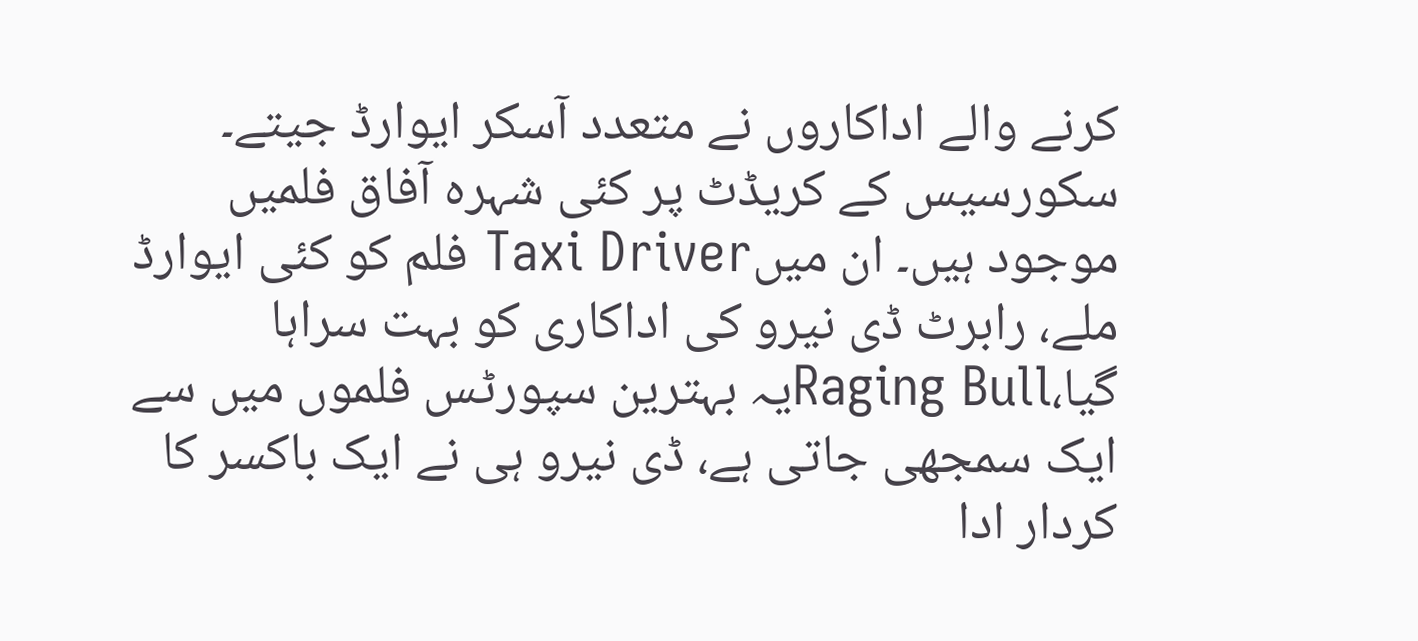کرنے والے اداکاروں نے متعدد آسکر ایوارڈ جیتے۔ سکورسیس کے کریڈٹ پر کئی شہرہ آفاق فلمیں موجود ہیں۔ ان میںTaxi Driver فلم کو کئی ایوارڈ ملے، رابرٹ ڈی نیرو کی اداکاری کو بہت سراہا گیا،Raging Bullیہ بہترین سپورٹس فلموں میں سے ایک سمجھی جاتی ہے، ڈی نیرو ہی نے ایک باکسر کا کردار ادا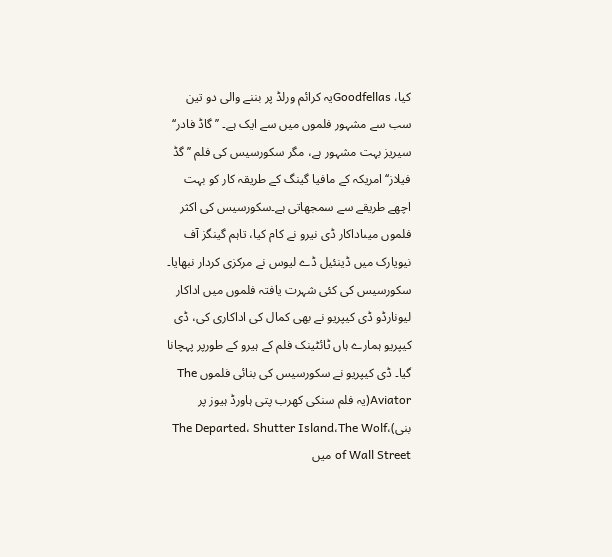کیا، Goodfellasیہ کرائم ورلڈ پر بننے والی دو تین سب سے مشہور فلموں میں سے ایک ہے۔ ’’گاڈ فادر‘‘ سیریز بہت مشہور ہے، مگر سکورسیس کی فلم ’’گڈ فیلاز‘‘امریکہ کے مافیا گینگ کے طریقہ کار کو بہت اچھے طریقے سے سمجھاتی ہے۔سکورسیس کی اکثر فلموں میںاداکار ڈی نیرو نے کام کیا، تاہم گینگز آف نیویارک میں ڈینئیل ڈے لیوس نے مرکزی کردار نبھایا۔ سکورسیس کی کئی شہرت یافتہ فلموں میں اداکار لیونارڈو ڈی کیپریو نے بھی کمال کی اداکاری کی، ڈی کیپریو ہمارے ہاں ٹائٹینک فلم کے ہیرو کے طورپر پہچانا گیا۔ ڈی کیپریو نے سکورسیس کی بنائی فلموں The Aviator(یہ فلم سنکی کھرب پتی ہاورڈ ہیوز پر بنی)،The Departed، Shutter Island،The Wolf of Wall Street میں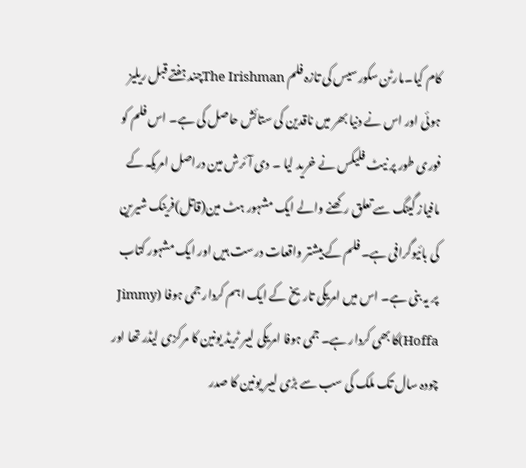کام کیا۔مارٹن سکورسیس کی تازہ فلم The Irishmanچند ہفتے قبل ریلیز ہوئی اور اس نے دنیا بھر میں ناقدین کی ستائش حاصل کی ہے۔ اس فلم کو فوری طور پر نیٹ فلیکس نے خرید لیا ۔ دی آئرش مین دراصل امریکہ کے مافیاز گینگ سے تعلق رکھنے والے ایک مشہور ہٹ مین(قاتل)فرینک شیرین کی بائیوگرافی ہے۔ فلم کے بیشتر واقعات درست ہیں اور ایک مشہور کتاب پر یہ بنی ہے۔ اس میں امریکی تاریخ کے ایک اہم کردار جمی ہوفا (Jimmy Hoffa)کا بھی کردار ہے۔ جمی ہوفا امریکی لیبر ٹریڈ یونین کا مرکزی لیڈر تھا اور چودہ سال تک ملک کی سب سے بڑی لیبر یونین کا صدر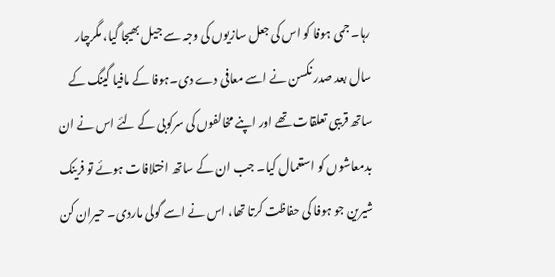رہا۔ جمی ہوفا کو اس کی جعل سازیوں کی وجہ سے جیل بھیجا گیا، مگرچار سال بعد صدر نکسن نے اسے معافی دے دی۔ہوفا کے مافیا گینگ کے ساتھ قریبی تعلقات تھے اور اپنے مخالفوں کی سرکوبی کے لئے اس نے ان بدمعاشوں کو استعمال کیا۔ جب ان کے ساتھ اختلافات ہوئے تو فرینک شیرین جو ہوفا کی حفاظت کرتا تھا، اس نے اسے گولی ماردی۔ حیران کن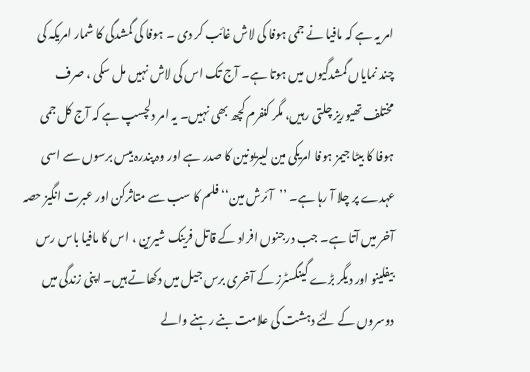امر یہ ہے کہ مافیا نے جمی ہوفا کی لاش غائب کر دی ۔ ہوفا کی گمشدگی کا شمار امریکہ کی چند نمایاں گمشدگیوں میں ہوتا ہے۔ آج تک اس کی لاش نہیں مل سکی ، صرف مختلف تھیوریز چلتی رہیں، مگر کنفرم کچھ بھی نہیں۔ یہ امر دلچسپ ہے کہ آج کل جمی ہوفا کا بیٹا جیمز ہوفا امریکی مین لیبریونین کا صدر ہے اور وہ پندرہ بیس برسوں سے اسی عہدے پر چلا آ رہا ہے۔ ’’آئرش مین‘‘ فلم کا سب سے متاثرکن اور عبرت انگیز حصہ آخر میں آتا ہے۔ جب درجنوں افراد کے قاتل فرینک شیرین ، اس کا مافیا باس رس بیفلینو اور دیگر بڑے گینگسٹرز کے آخری برس جیل میں دکھاتے ہیں۔ اپنی زندگی میں دوسروں کے لئے دہشت کی علامت بنے رہنے والے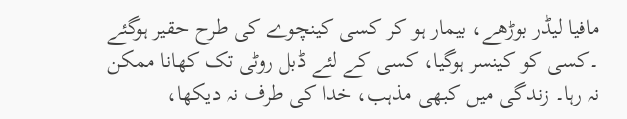مافیا لیڈر بوڑھے، بیمار ہو کر کسی کینچوے کی طرح حقیر ہوگئے ۔کسی کو کینسر ہوگیا، کسی کے لئے ڈبل روٹی تک کھانا ممکن نہ رہا۔ زندگی میں کبھی مذہب، خدا کی طرف نہ دیکھا،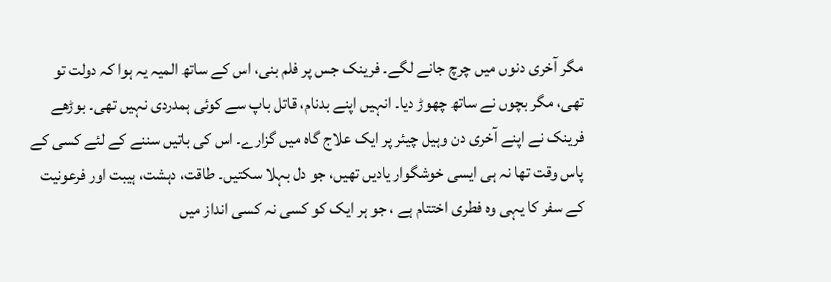مگر آخری دنوں میں چرچ جانے لگے۔ فرینک جس پر فلم بنی، اس کے ساتھ المیہ یہ ہوا کہ دولت تو تھی، مگر بچوں نے ساتھ چھوڑ دیا۔ انہیں اپنے بدنام، قاتل باپ سے کوئی ہمدردی نہیں تھی۔ بوڑھے فرینک نے اپنے آخری دن وہیل چیئر پر ایک علاج گاہ میں گزارے۔ اس کی باتیں سننے کے لئے کسی کے پاس وقت تھا نہ ہی ایسی خوشگوار یادیں تھیں، جو دل بہلا سکتیں۔ طاقت، دہشت، ہیبت اور فرعونیت کے سفر کا یہی وہ فطری اختتام ہے ، جو ہر ایک کو کسی نہ کسی انداز میں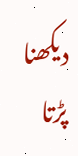دیکھنا پڑتا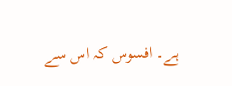ہے۔ افسوس کہ اس سے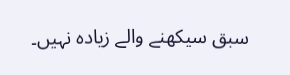سبق سیکھنے والے زیادہ نہیں۔